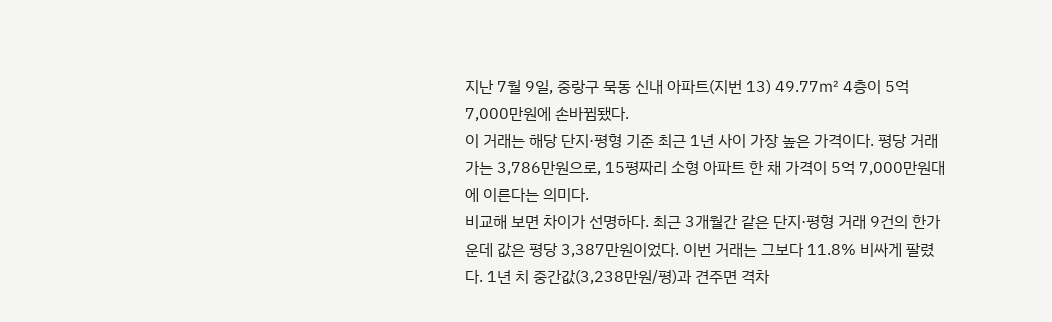지난 7월 9일, 중랑구 묵동 신내 아파트(지번 13) 49.77㎡ 4층이 5억 7,000만원에 손바뀜됐다.
이 거래는 해당 단지·평형 기준 최근 1년 사이 가장 높은 가격이다. 평당 거래가는 3,786만원으로, 15평짜리 소형 아파트 한 채 가격이 5억 7,000만원대에 이른다는 의미다.
비교해 보면 차이가 선명하다. 최근 3개월간 같은 단지·평형 거래 9건의 한가운데 값은 평당 3,387만원이었다. 이번 거래는 그보다 11.8% 비싸게 팔렸다. 1년 치 중간값(3,238만원/평)과 견주면 격차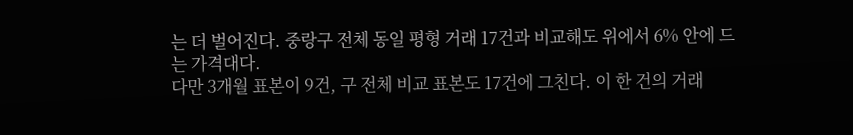는 더 벌어진다. 중랑구 전체 동일 평형 거래 17건과 비교해도 위에서 6% 안에 드는 가격대다.
다만 3개월 표본이 9건, 구 전체 비교 표본도 17건에 그친다. 이 한 건의 거래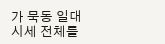가 묵동 일대 시세 전체를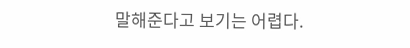말해준다고 보기는 어렵다.